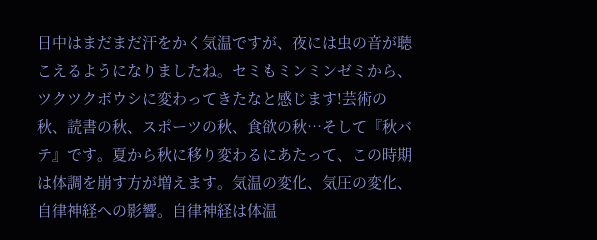日中はまだまだ汗をかく気温ですが、夜には虫の音が聴こえるようになりましたね。セミもミンミンゼミから、ツクツクボウシに変わってきたなと感じます!芸術の秋、読書の秋、スポーツの秋、食欲の秋…そして『秋バテ』です。夏から秋に移り変わるにあたって、この時期は体調を崩す方が増えます。気温の変化、気圧の変化、自律神経への影響。自律神経は体温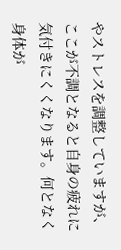やストレスを調整していますが、ここが不調となると自身の疲れに気付きにくくなります。何となく身体が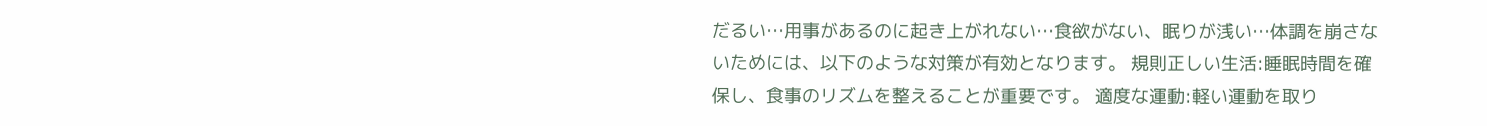だるい…用事があるのに起き上がれない…食欲がない、眠りが浅い…体調を崩さないためには、以下のような対策が有効となります。 規則正しい生活:睡眠時間を確保し、食事のリズムを整えることが重要です。 適度な運動:軽い運動を取り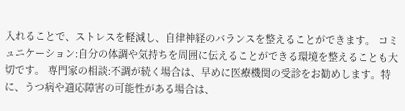入れることで、ストレスを軽減し、自律神経のバランスを整えることができます。 コミュニケーション:自分の体調や気持ちを周囲に伝えることができる環境を整えることも大切です。 専門家の相談:不調が続く場合は、早めに医療機関の受診をお勧めします。特に、うつ病や適応障害の可能性がある場合は、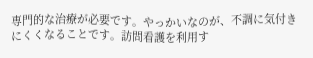専門的な治療が必要です。やっかいなのが、不調に気付きにくくなることです。訪問看護を利用す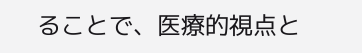ることで、医療的視点と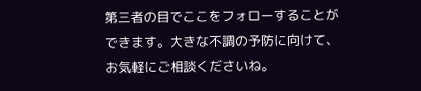第三者の目でここをフォローすることができます。大きな不調の予防に向けて、お気軽にご相談くださいね。